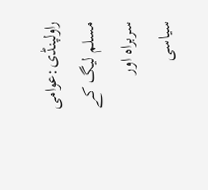راولپنڈی:عوامی مسلم لیگ کے سربراہ اور سیاسی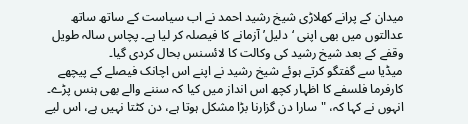میدان کے پرانے کھلاڑی شیخ رشید احمد نے اب سیاست کے ساتھ ساتھ عدالتوں میں بھی اپنی ‘دلیل’ آزمانے کا فیصلہ کر لیا ہے۔ پچاس سالہ طویل وقفے کے بعد شیخ رشید کی وکالت کا لائسنس بحال کردی گیا۔
میڈیا سے گفتگو کرتے ہوئے شیخ رشید نے اپنے اس اچانک فیصلے کے پیچھے کارفرما فلسفے کا اظہار کچھ اس انداز میں کیا کہ سننے والے بھی ہنس پڑے۔ انہوں نے کہا کہ، "سارا دن گزارنا بڑا مشکل ہوتا ہے، دن کٹتا نہیں ہے، اس لیے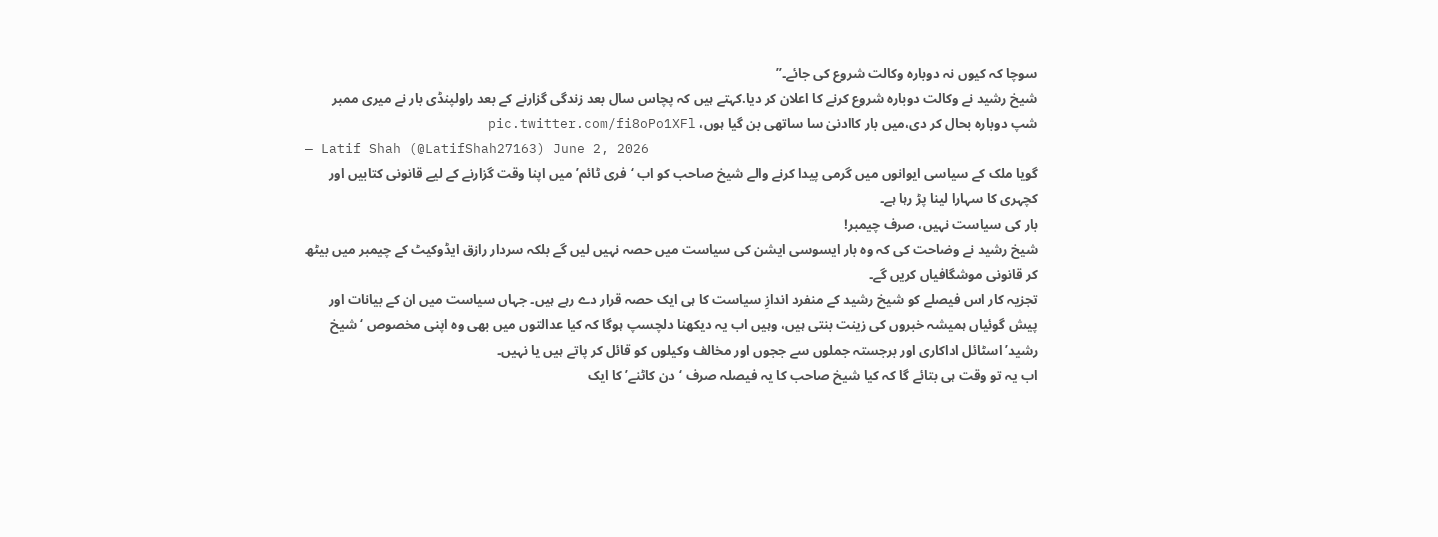سوچا کہ کیوں نہ دوبارہ وکالت شروع کی جائے۔”
شیخ رشید نے وکالت دوبارہ شروع کرنے کا اعلان کر دیا.کہتے ہیں کہ پچاس سال بعد زندگی گزارنے کے بعد راولپنڈی بار نے میری ممبر شپ دوبارہ بحال کر دی،میں بار کاادنیٰ سا ساتھی بن گیا ہوں، pic.twitter.com/fi8oPo1XFl
— Latif Shah (@LatifShah27163) June 2, 2026
گویا ملک کے سیاسی ایوانوں میں گرمی پیدا کرنے والے شیخ صاحب کو اب ‘فری ٹائم’ میں اپنا وقت گزارنے کے لیے قانونی کتابیں اور کچہری کا سہارا لینا پڑ رہا ہے۔
بار کی سیاست نہیں، صرف چیمبر!
شیخ رشید نے وضاحت کی کہ وہ بار ایسوسی ایشن کی سیاست میں حصہ نہیں لیں گے بلکہ سردار رازق ایڈوکیٹ کے چیمبر میں بیٹھ کر قانونی موشگافیاں کریں گے۔
تجزیہ کار اس فیصلے کو شیخ رشید کے منفرد اندازِ سیاست کا ہی ایک حصہ قرار دے رہے ہیں۔ جہاں سیاست میں ان کے بیانات اور پیش گوئیاں ہمیشہ خبروں کی زینت بنتی ہیں، وہیں اب یہ دیکھنا دلچسپ ہوگا کہ کیا عدالتوں میں بھی وہ اپنی مخصوص ‘شیخ رشید’اسٹائل اداکاری اور برجستہ جملوں سے ججوں اور مخالف وکیلوں کو قائل کر پاتے ہیں یا نہیں۔
اب یہ تو وقت ہی بتائے گا کہ کیا شیخ صاحب کا یہ فیصلہ صرف ‘دن کاٹنے’ کا ایک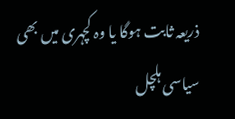ذریعہ ثابت ہوگا یا وہ کچہری میں بھی سیاسی ہلچل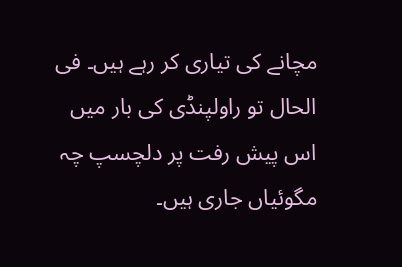مچانے کی تیاری کر رہے ہیں۔ فی الحال تو راولپنڈی کی بار میں اس پیش رفت پر دلچسپ چہ مگوئیاں جاری ہیں۔